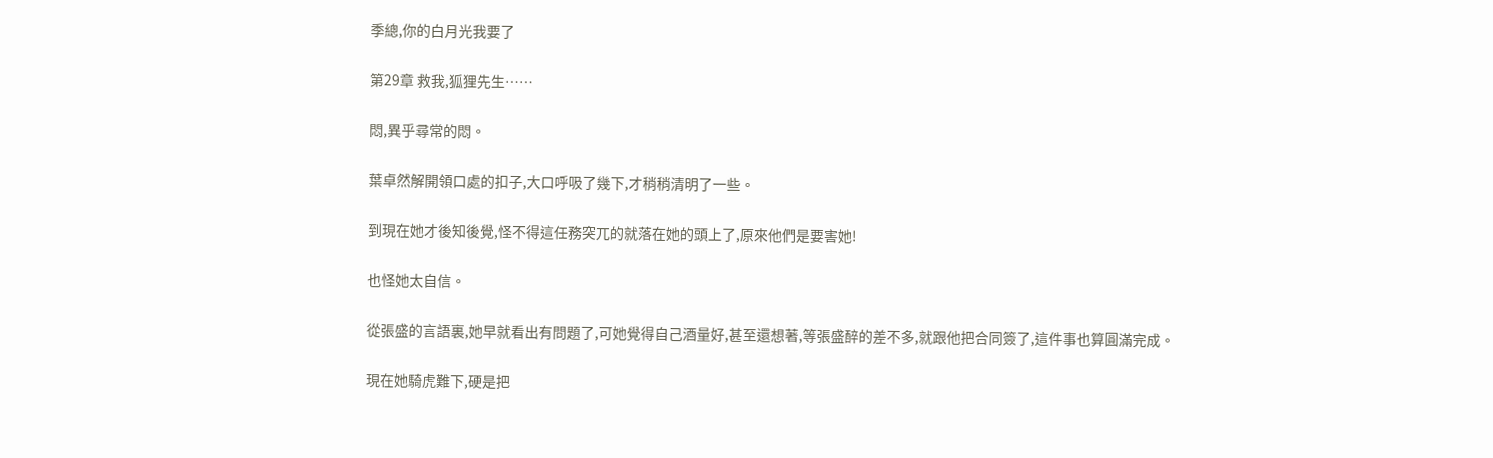季總,你的白月光我要了

第29章 救我,狐狸先生……

悶,異乎尋常的悶。

葉卓然解開領口處的扣子,大口呼吸了幾下,才稍稍清明了一些。

到現在她才後知後覺,怪不得這任務突兀的就落在她的頭上了,原來他們是要害她!

也怪她太自信。

從張盛的言語裏,她早就看出有問題了,可她覺得自己酒量好,甚至還想著,等張盛醉的差不多,就跟他把合同簽了,這件事也算圓滿完成。

現在她騎虎難下,硬是把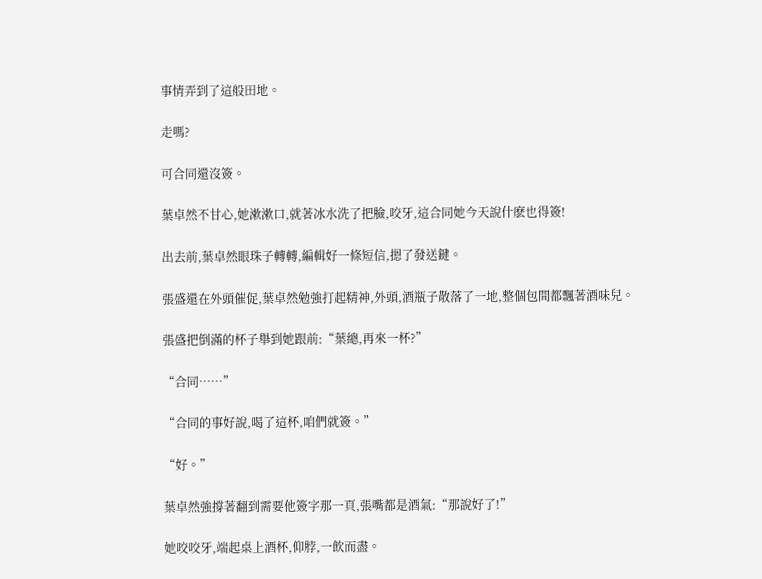事情弄到了這般田地。

走嗎?

可合同還沒簽。

葉卓然不甘心,她漱漱口,就著冰水洗了把臉,咬牙,這合同她今天說什麽也得簽!

出去前,葉卓然眼珠子轉轉,編輯好一條短信,摁了發送鍵。

張盛還在外頭催促,葉卓然勉強打起精神,外頭,酒瓶子散落了一地,整個包間都飄著酒味兒。

張盛把倒滿的杯子舉到她跟前:“葉總,再來一杯?”

“合同……”

“合同的事好說,喝了這杯,咱們就簽。”

“好。”

葉卓然強撐著翻到需要他簽字那一頁,張嘴都是酒氣:“那說好了!”

她咬咬牙,端起桌上酒杯,仰脖,一飲而盡。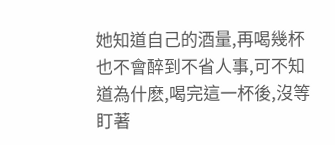她知道自己的酒量,再喝幾杯也不會醉到不省人事,可不知道為什麽,喝完這一杯後,沒等盯著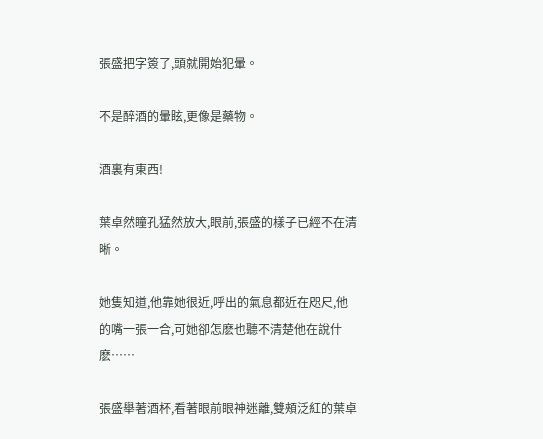張盛把字簽了,頭就開始犯暈。

不是醉酒的暈眩,更像是藥物。

酒裏有東西!

葉卓然瞳孔猛然放大,眼前,張盛的樣子已經不在清晰。

她隻知道,他靠她很近,呼出的氣息都近在咫尺,他的嘴一張一合,可她卻怎麽也聽不清楚他在說什麽……

張盛舉著酒杯,看著眼前眼神迷離,雙頰泛紅的葉卓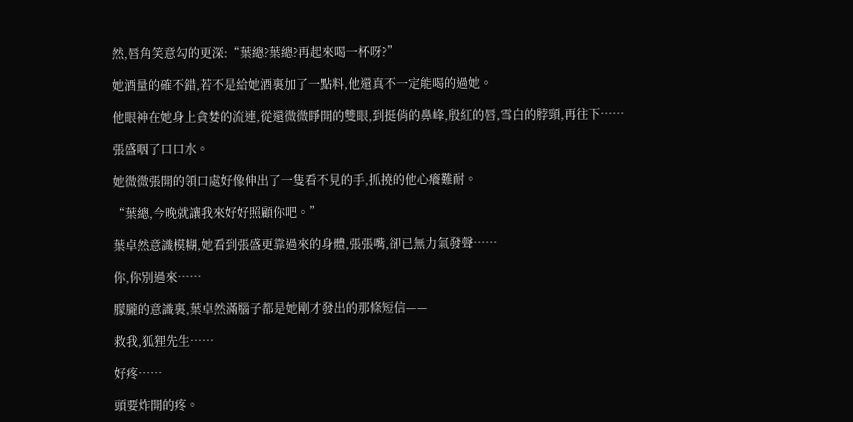然,唇角笑意勾的更深:“葉總?葉總?再起來喝一杯呀?”

她酒量的確不錯,若不是給她酒裏加了一點料,他還真不一定能喝的過她。

他眼神在她身上貪婪的流連,從還微微睜開的雙眼,到挺俏的鼻峰,殷紅的唇,雪白的脖頸,再往下……

張盛咽了口口水。

她微微張開的領口處好像伸出了一隻看不見的手,抓撓的他心癢難耐。

“葉總,今晚就讓我來好好照顧你吧。”

葉卓然意識模糊,她看到張盛更靠過來的身體,張張嘴,卻已無力氣發聲……

你,你別過來……

朦朧的意識裏,葉卓然滿腦子都是她剛才發出的那條短信——

救我,狐狸先生……

好疼……

頭要炸開的疼。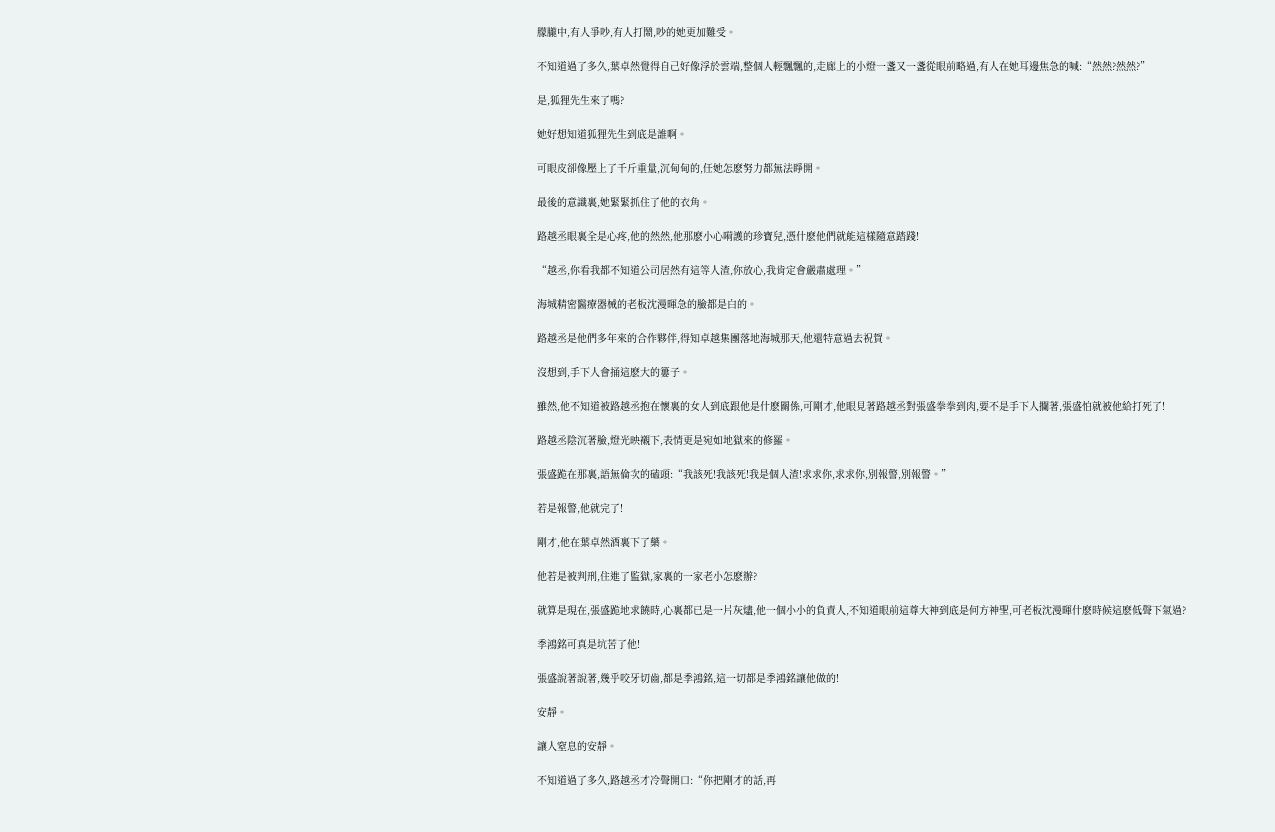朦朧中,有人爭吵,有人打鬧,吵的她更加難受。

不知道過了多久,葉卓然覺得自己好像浮於雲端,整個人輕飄飄的,走廊上的小燈一盞又一盞從眼前略過,有人在她耳邊焦急的喊:“然然?然然?”

是,狐狸先生來了嗎?

她好想知道狐狸先生到底是誰啊。

可眼皮卻像壓上了千斤重量,沉甸甸的,任她怎麽努力都無法睜開。

最後的意識裏,她緊緊抓住了他的衣角。

路越丞眼裏全是心疼,他的然然,他那麽小心嗬護的珍寶兒,憑什麽他們就能這樣隨意踏踐!

“越丞,你看我都不知道公司居然有這等人渣,你放心,我肯定會嚴肅處理。”

海城精密醫療器械的老板沈漫暉急的臉都是白的。

路越丞是他們多年來的合作夥伴,得知卓越集團落地海城那天,他還特意過去祝賀。

沒想到,手下人會捅這麽大的簍子。

雖然,他不知道被路越丞抱在懷裏的女人到底跟他是什麽關係,可剛才,他眼見著路越丞對張盛拳拳到肉,要不是手下人攔著,張盛怕就被他給打死了!

路越丞陰沉著臉,燈光映襯下,表情更是宛如地獄來的修羅。

張盛跪在那裏,語無倫次的磕頭:“我該死!我該死!我是個人渣!求求你,求求你,別報警,別報警。”

若是報警,他就完了!

剛才,他在葉卓然酒裏下了藥。

他若是被判刑,住進了監獄,家裏的一家老小怎麽辦?

就算是現在,張盛跪地求饒時,心裏都已是一片灰燼,他一個小小的負責人,不知道眼前這尊大神到底是何方神聖,可老板沈漫暉什麽時候這麽低聲下氣過?

季鴻銘可真是坑苦了他!

張盛說著說著,幾乎咬牙切齒,都是季鴻銘,這一切都是季鴻銘讓他做的!

安靜。

讓人窒息的安靜。

不知道過了多久,路越丞才冷聲開口:“你把剛才的話,再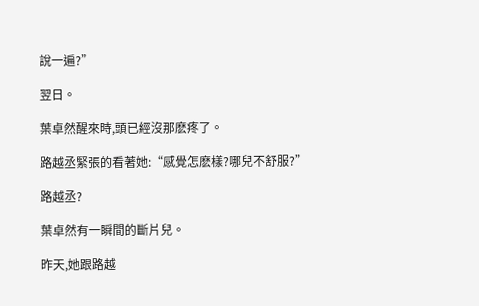說一遍?”

翌日。

葉卓然醒來時,頭已經沒那麽疼了。

路越丞緊張的看著她:“感覺怎麽樣?哪兒不舒服?”

路越丞?

葉卓然有一瞬間的斷片兒。

昨天,她跟路越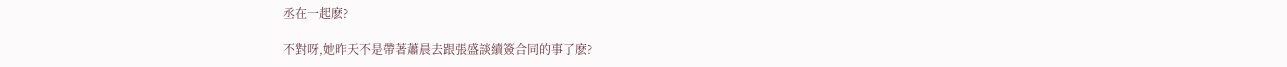丞在一起麽?

不對呀,她昨天不是帶著蕭晨去跟張盛談續簽合同的事了麽?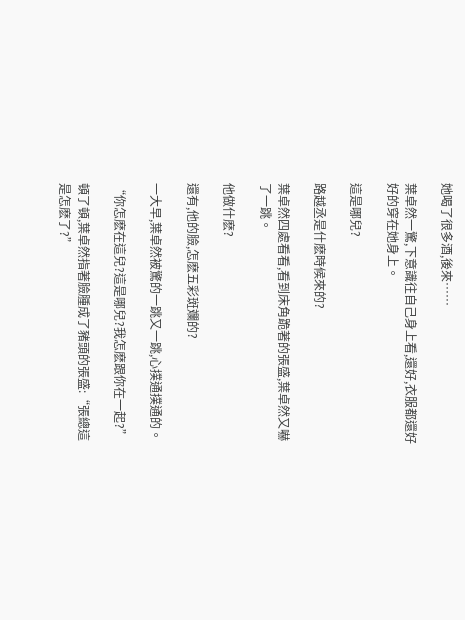她喝了很多酒,後來……

葉卓然一驚,下意識往自己身上看,還好,衣服都還好好的穿在她身上。

這是哪兒?

路越丞是什麽時候來的?

葉卓然四處看看,看到床角跪著的張盛,葉卓然又嚇了一跳。

他做什麽?

還有,他的臉,怎麽五彩斑斕的?

一大早,葉卓然被驚的一跳又一跳,心撲通撲通的。

“你怎麽在這兒?這是哪兒?我怎麽跟你在一起?”

頓了頓,葉卓然指著臉腫成了豬頭的張盛:“張總這是怎麽了?”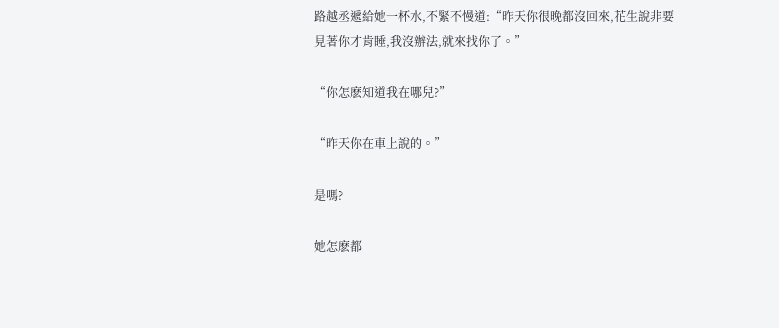路越丞遞給她一杯水,不緊不慢道:“昨天你很晚都沒回來,花生說非要見著你才肯睡,我沒辦法,就來找你了。”

“你怎麽知道我在哪兒?”

“昨天你在車上說的。”

是嗎?

她怎麽都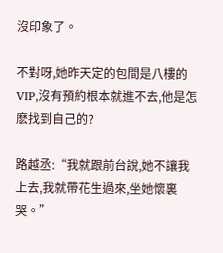沒印象了。

不對呀,她昨天定的包間是八樓的VIP,沒有預約根本就進不去,他是怎麽找到自己的?

路越丞:“我就跟前台說,她不讓我上去,我就帶花生過來,坐她懷裏哭。”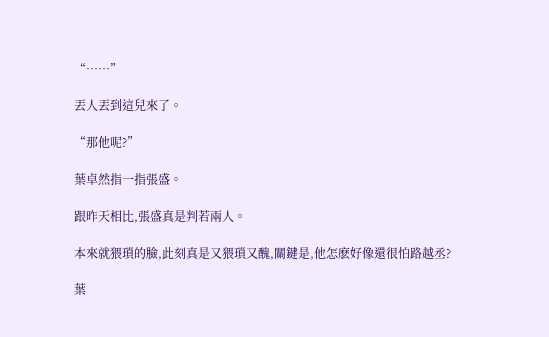“……”

丟人丟到這兒來了。

“那他呢?”

葉卓然指一指張盛。

跟昨天相比,張盛真是判若兩人。

本來就猥瑣的臉,此刻真是又猥瑣又醜,關鍵是,他怎麽好像還很怕路越丞?

葉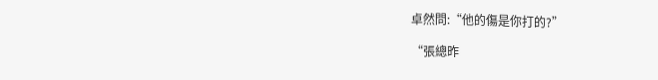卓然問:“他的傷是你打的?”

“張總昨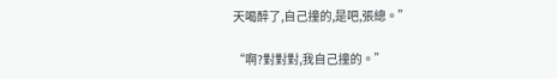天喝醉了,自己撞的,是吧,張總。”

“啊?對對對,我自己撞的。”